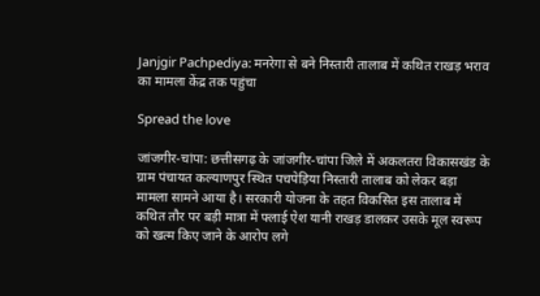Janjgir Pachpediya: मनरेगा से बने निस्तारी तालाब में कथित राखड़ भराव का मामला केंद्र तक पहुंचा

Spread the love

जांजगीर-चांपा: छत्तीसगढ़ के जांजगीर-चांपा जिले में अकलतरा विकासखंड के ग्राम पंचायत कल्याणपुर स्थित पचपेड़िया निस्तारी तालाब को लेकर बड़ा मामला सामने आया है। सरकारी योजना के तहत विकसित इस तालाब में कथित तौर पर बड़ी मात्रा में फ्लाई ऐश यानी राखड़ डालकर उसके मूल स्वरूप को खत्म किए जाने के आरोप लगे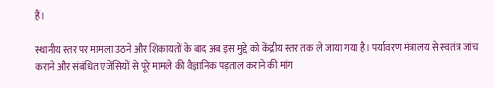हैं।

स्थानीय स्तर पर मामला उठने और शिकायतों के बाद अब इस मुद्दे को केंद्रीय स्तर तक ले जाया गया है। पर्यावरण मंत्रालय से स्वतंत्र जांच कराने और संबंधित एजेंसियों से पूरे मामले की वैज्ञानिक पड़ताल कराने की मांग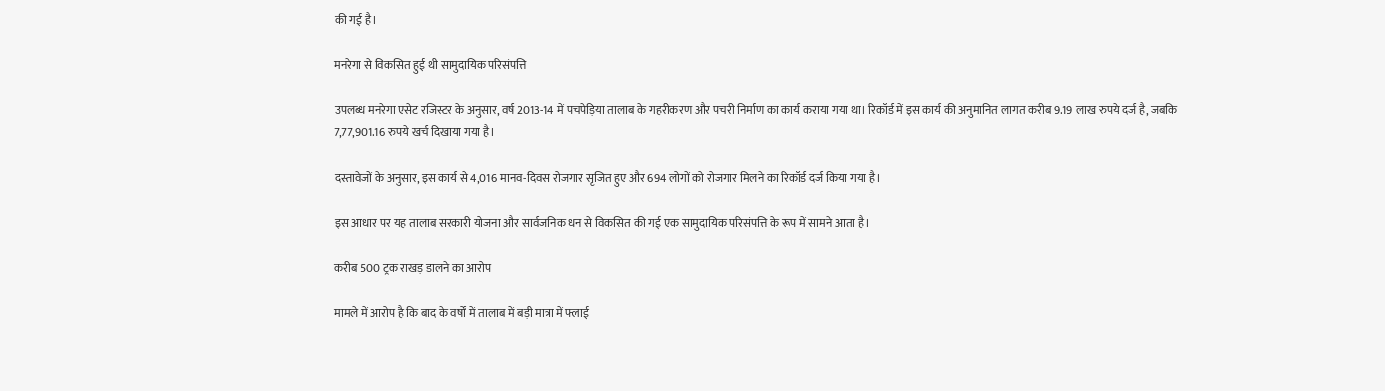की गई है।

मनरेगा से विकसित हुई थी सामुदायिक परिसंपत्ति

उपलब्ध मनरेगा एसेट रजिस्टर के अनुसार, वर्ष 2013-14 में पचपेड़िया तालाब के गहरीकरण और पचरी निर्माण का कार्य कराया गया था। रिकॉर्ड में इस कार्य की अनुमानित लागत करीब 9.19 लाख रुपये दर्ज है, जबकि 7,77,901.16 रुपये खर्च दिखाया गया है।

दस्तावेजों के अनुसार, इस कार्य से 4,016 मानव-दिवस रोजगार सृजित हुए और 694 लोगों को रोजगार मिलने का रिकॉर्ड दर्ज किया गया है।

इस आधार पर यह तालाब सरकारी योजना और सार्वजनिक धन से विकसित की गई एक सामुदायिक परिसंपत्ति के रूप में सामने आता है।

करीब 500 ट्रक राखड़ डालने का आरोप

मामले में आरोप है कि बाद के वर्षों में तालाब में बड़ी मात्रा में फ्लाई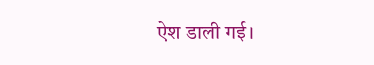ऐश डाली गई।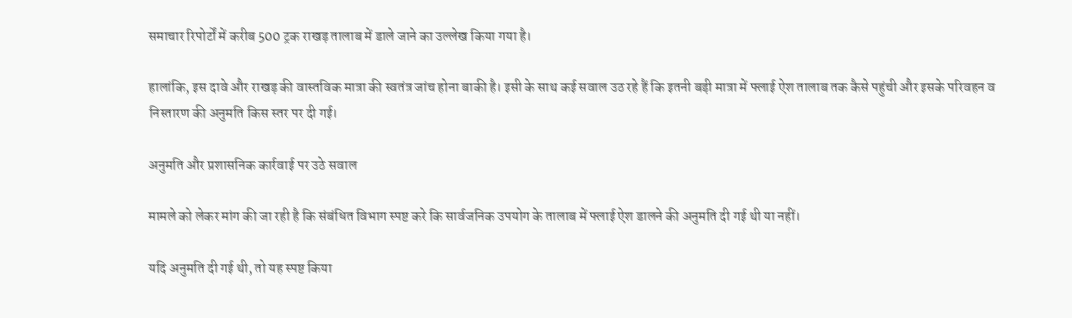समाचार रिपोर्टों में करीब 500 ट्रक राखड़ तालाब में डाले जाने का उल्लेख किया गया है।

हालांकि, इस दावे और राखड़ की वास्तविक मात्रा की स्वतंत्र जांच होना बाकी है। इसी के साथ कई सवाल उठ रहे हैं कि इतनी बड़ी मात्रा में फ्लाई ऐश तालाब तक कैसे पहुंची और इसके परिवहन व निस्तारण की अनुमति किस स्तर पर दी गई।

अनुमति और प्रशासनिक कार्रवाई पर उठे सवाल

मामले को लेकर मांग की जा रही है कि संबंधित विभाग स्पष्ट करे कि सार्वजनिक उपयोग के तालाब में फ्लाई ऐश डालने की अनुमति दी गई थी या नहीं।

यदि अनुमति दी गई थी, तो यह स्पष्ट किया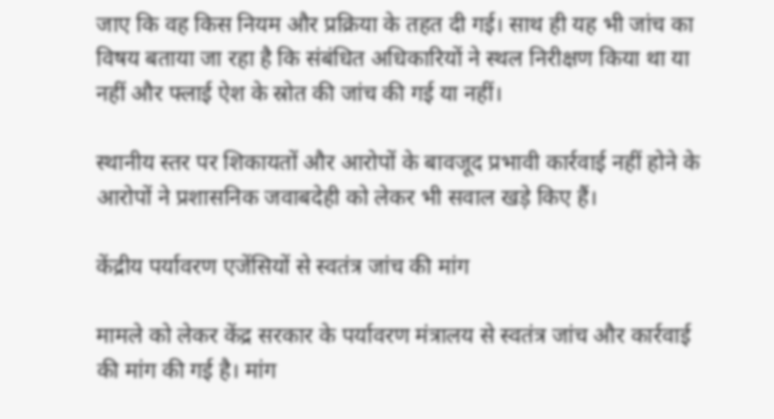जाए कि वह किस नियम और प्रक्रिया के तहत दी गई। साथ ही यह भी जांच का विषय बताया जा रहा है कि संबंधित अधिकारियों ने स्थल निरीक्षण किया था या नहीं और फ्लाई ऐश के स्रोत की जांच की गई या नहीं।

स्थानीय स्तर पर शिकायतों और आरोपों के बावजूद प्रभावी कार्रवाई नहीं होने के आरोपों ने प्रशासनिक जवाबदेही को लेकर भी सवाल खड़े किए हैं।

केंद्रीय पर्यावरण एजेंसियों से स्वतंत्र जांच की मांग

मामले को लेकर केंद्र सरकार के पर्यावरण मंत्रालय से स्वतंत्र जांच और कार्रवाई की मांग की गई है। मांग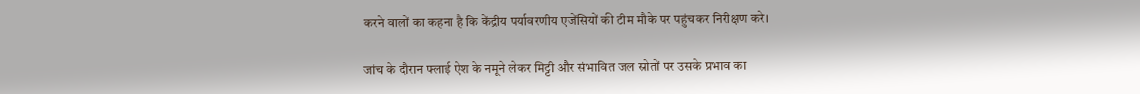करने वालों का कहना है कि केंद्रीय पर्यावरणीय एजेंसियों की टीम मौके पर पहुंचकर निरीक्षण करे।

जांच के दौरान फ्लाई ऐश के नमूने लेकर मिट्टी और संभावित जल स्रोतों पर उसके प्रभाव का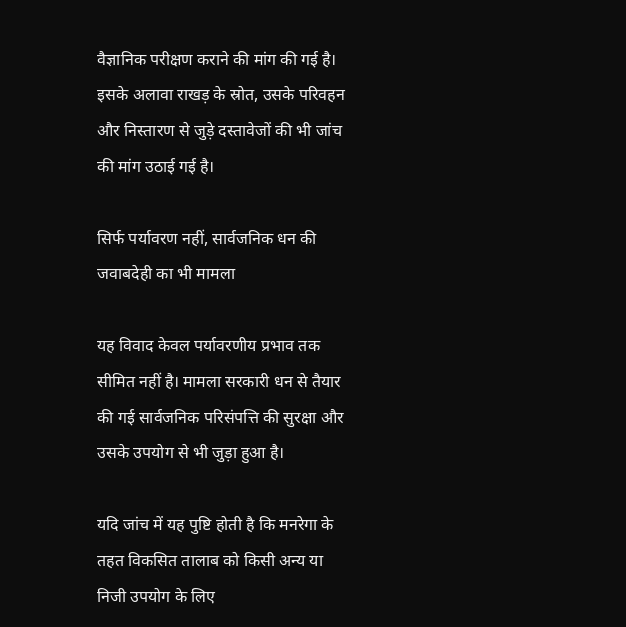वैज्ञानिक परीक्षण कराने की मांग की गई है। इसके अलावा राखड़ के स्रोत, उसके परिवहन और निस्तारण से जुड़े दस्तावेजों की भी जांच की मांग उठाई गई है।

सिर्फ पर्यावरण नहीं, सार्वजनिक धन की जवाबदेही का भी मामला

यह विवाद केवल पर्यावरणीय प्रभाव तक सीमित नहीं है। मामला सरकारी धन से तैयार की गई सार्वजनिक परिसंपत्ति की सुरक्षा और उसके उपयोग से भी जुड़ा हुआ है।

यदि जांच में यह पुष्टि होती है कि मनरेगा के तहत विकसित तालाब को किसी अन्य या निजी उपयोग के लिए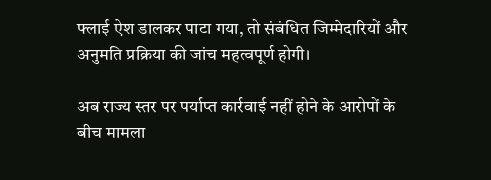फ्लाई ऐश डालकर पाटा गया, तो संबंधित जिम्मेदारियों और अनुमति प्रक्रिया की जांच महत्वपूर्ण होगी।

अब राज्य स्तर पर पर्याप्त कार्रवाई नहीं होने के आरोपों के बीच मामला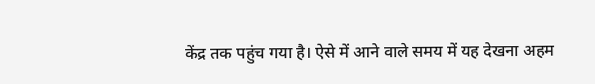केंद्र तक पहुंच गया है। ऐसे में आने वाले समय में यह देखना अहम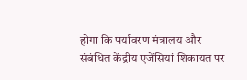होगा कि पर्यावरण मंत्रालय और संबंधित केंद्रीय एजेंसियां शिकायत पर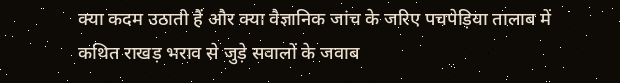क्या कदम उठाती हैं और क्या वैज्ञानिक जांच के जरिए पचपेड़िया तालाब में कथित राखड़ भराव से जुड़े सवालों के जवाब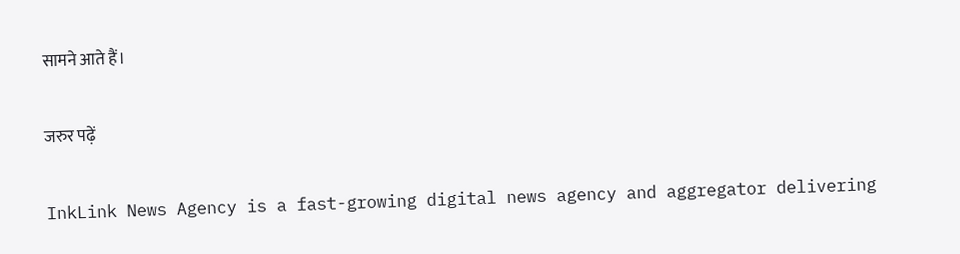सामने आते हैं।

जरुर पढ़ें

InkLink News Agency is a fast-growing digital news agency and aggregator delivering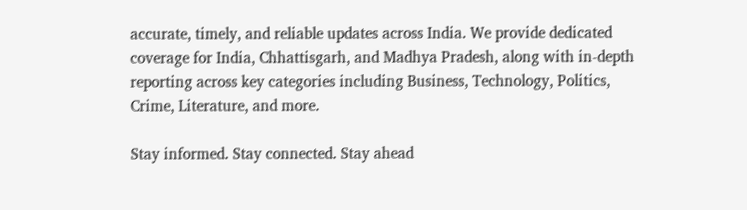accurate, timely, and reliable updates across India. We provide dedicated coverage for India, Chhattisgarh, and Madhya Pradesh, along with in-depth reporting across key categories including Business, Technology, Politics, Crime, Literature, and more.

Stay informed. Stay connected. Stay ahead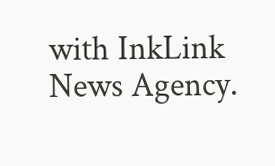with InkLink News Agency.